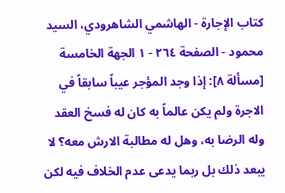كتاب الإجارة - الهاشمي الشاهرودي، السيد محمود - الصفحة ٢٦٤ - ١ الجهة الخامسة
[مسألة ٨]: إذا وجد المؤجر عيباً سابقاً في الاجرة ولم يكن عالماً به كان له فسخ العقد وله الرضا به، وهل له مطالبة الارش معه؟ لا يبعد ذلك بل ربما يدعى عدم الخلاف فيه لكن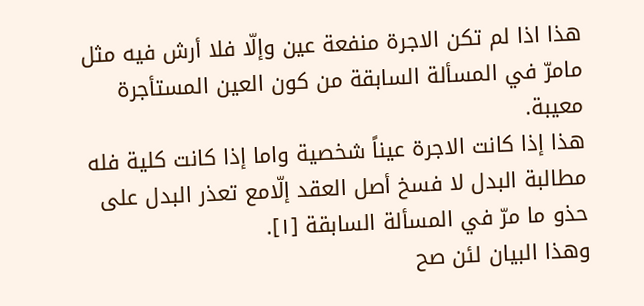هذا اذا لم تكن الاجرة منفعة عين وإلّا فلا أرش فيه مثل مامرّ في المسألة السابقة من كون العين المستأجرة معيبة.
هذا إذا كانت الاجرة عيناً شخصية واما إذا كانت كلية فله مطالبة البدل لا فسخ أصل العقد إلّامع تعذر البدل على حذو ما مرّ في المسألة السابقة [١].
وهذا البيان لئن صح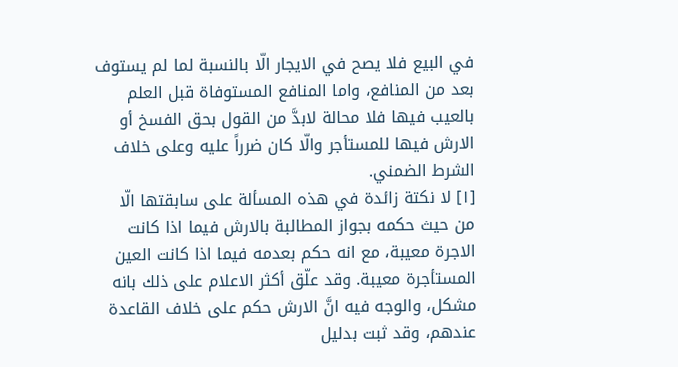في البيع فلا يصح في الايجار الّا بالنسبة لما لم يستوف بعد من المنافع، واما المنافع المستوفاة قبل العلم بالعيب فيها فلا محالة لابدَّ من القول بحق الفسخ أو الارش فيها للمستأجر والّا كان ضرراً عليه وعلى خلاف الشرط الضمني.
[١] لا نكتة زائدة في هذه المسألة على سابقتها الّا من حيث حكمه بجواز المطالبة بالارش فيما اذا كانت الاجرة معيبة، مع انه حكم بعدمه فيما اذا كانت العين المستأجرة معيبة. وقد علّق أكثر الاعلام على ذلك بانه مشكل، والوجه فيه انَّ الارش حكم على خلاف القاعدة عندهم، وقد ثبت بدليل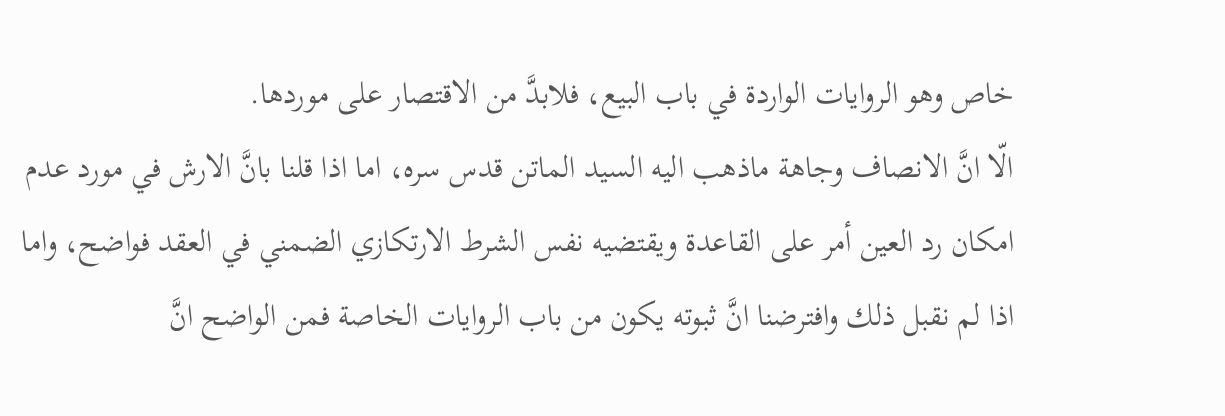خاص وهو الروايات الواردة في باب البيع، فلابدَّ من الاقتصار على موردها.
الّا انَّ الانصاف وجاهة ماذهب اليه السيد الماتن قدس سره، اما اذا قلنا بانَّ الارش في مورد عدم امكان رد العين أمر على القاعدة ويقتضيه نفس الشرط الارتكازي الضمني في العقد فواضح، واما اذا لم نقبل ذلك وافترضنا انَّ ثبوته يكون من باب الروايات الخاصة فمن الواضح انَّ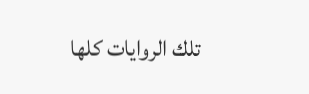تلك الروايات كلها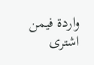واردة فيمن اشترى